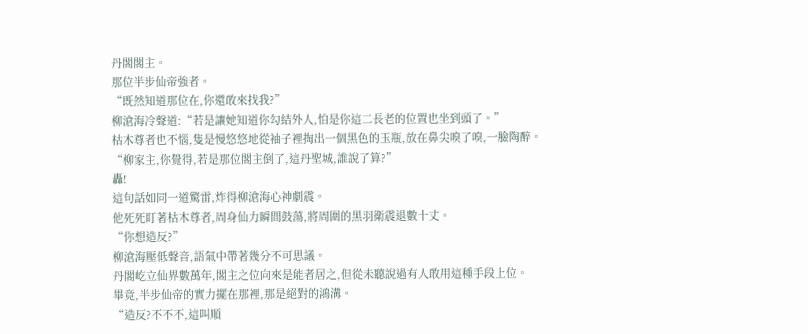丹閣閣主。
那位半步仙帝強者。
“既然知道那位在,你還敢來找我?”
柳滄海冷聲道:“若是讓她知道你勾結外人,怕是你這二長老的位置也坐到頭了。”
枯木尊者也不惱,隻是慢悠悠地從袖子裡掏出一個黑色的玉瓶,放在鼻尖嗅了嗅,一臉陶醉。
“柳家主,你覺得,若是那位閣主倒了,這丹聖城,誰說了算?”
轟!
這句話如同一道驚雷,炸得柳滄海心神劇震。
他死死盯著枯木尊者,周身仙力瞬間鼓蕩,將周圍的黑羽衛震退數十丈。
“你想造反?”
柳滄海壓低聲音,語氣中帶著幾分不可思議。
丹閣屹立仙界數萬年,閣主之位向來是能者居之,但從未聽說過有人敢用這種手段上位。
畢竟,半步仙帝的實力擺在那裡,那是絕對的鴻溝。
“造反?不不不,這叫順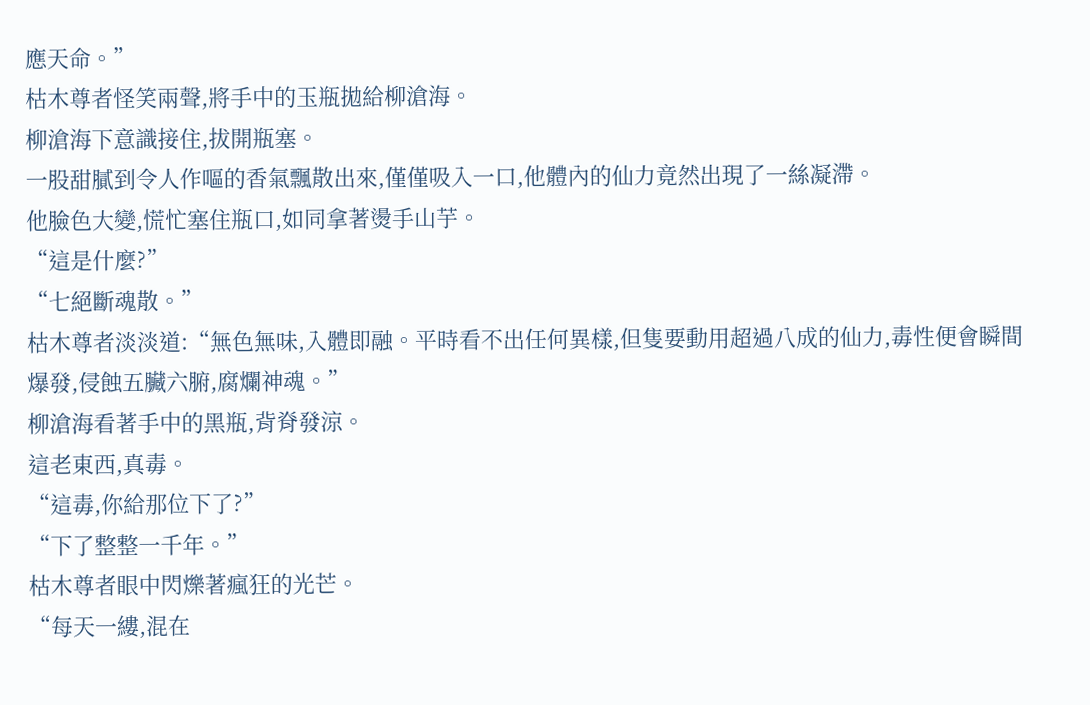應天命。”
枯木尊者怪笑兩聲,將手中的玉瓶拋給柳滄海。
柳滄海下意識接住,拔開瓶塞。
一股甜膩到令人作嘔的香氣飄散出來,僅僅吸入一口,他體內的仙力竟然出現了一絲凝滯。
他臉色大變,慌忙塞住瓶口,如同拿著燙手山芋。
“這是什麼?”
“七絕斷魂散。”
枯木尊者淡淡道:“無色無味,入體即融。平時看不出任何異樣,但隻要動用超過八成的仙力,毒性便會瞬間爆發,侵蝕五臟六腑,腐爛神魂。”
柳滄海看著手中的黑瓶,背脊發涼。
這老東西,真毒。
“這毒,你給那位下了?”
“下了整整一千年。”
枯木尊者眼中閃爍著瘋狂的光芒。
“每天一縷,混在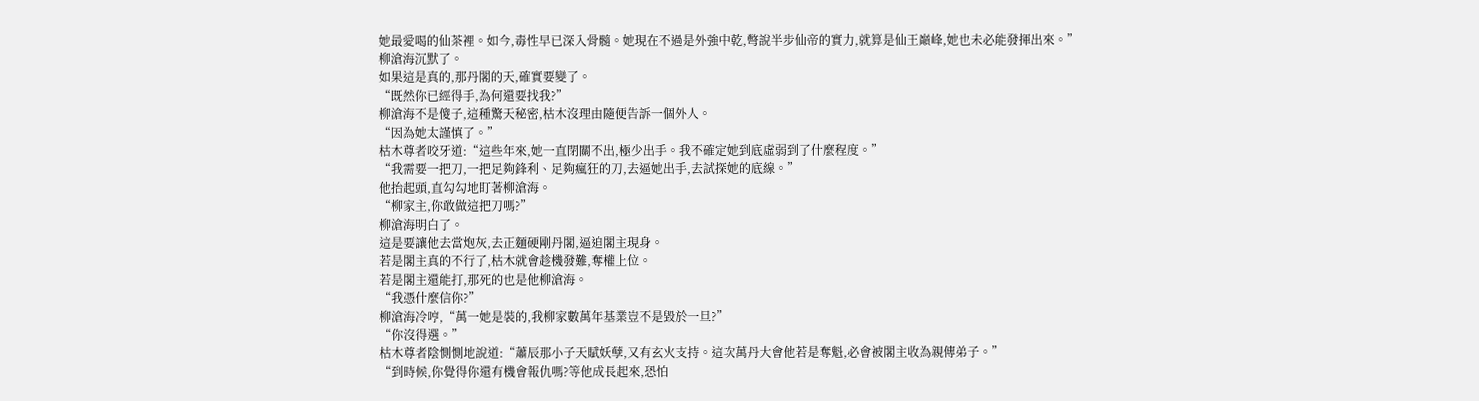她最愛喝的仙茶裡。如今,毒性早已深入骨髓。她現在不過是外強中乾,彆說半步仙帝的實力,就算是仙王巔峰,她也未必能發揮出來。”
柳滄海沉默了。
如果這是真的,那丹閣的天,確實要變了。
“既然你已經得手,為何還要找我?”
柳滄海不是傻子,這種驚天秘密,枯木沒理由隨便告訴一個外人。
“因為她太謹慎了。”
枯木尊者咬牙道:“這些年來,她一直閉關不出,極少出手。我不確定她到底虛弱到了什麼程度。”
“我需要一把刀,一把足夠鋒利、足夠瘋狂的刀,去逼她出手,去試探她的底線。”
他抬起頭,直勾勾地盯著柳滄海。
“柳家主,你敢做這把刀嗎?”
柳滄海明白了。
這是要讓他去當炮灰,去正麵硬剛丹閣,逼迫閣主現身。
若是閣主真的不行了,枯木就會趁機發難,奪權上位。
若是閣主還能打,那死的也是他柳滄海。
“我憑什麼信你?”
柳滄海冷哼,“萬一她是裝的,我柳家數萬年基業豈不是毀於一旦?”
“你沒得選。”
枯木尊者陰惻惻地說道:“蕭辰那小子天賦妖孽,又有玄火支持。這次萬丹大會他若是奪魁,必會被閣主收為親傳弟子。”
“到時候,你覺得你還有機會報仇嗎?等他成長起來,恐怕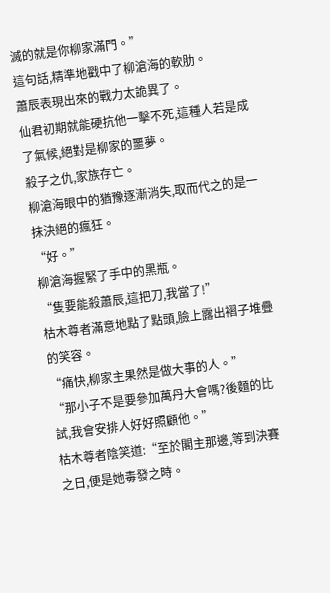滅的就是你柳家滿門。”
這句話,精準地戳中了柳滄海的軟肋。
蕭辰表現出來的戰力太詭異了。
仙君初期就能硬抗他一擊不死,這種人若是成了氣候,絕對是柳家的噩夢。
殺子之仇,家族存亡。
柳滄海眼中的猶豫逐漸消失,取而代之的是一抹決絕的瘋狂。
“好。”
柳滄海握緊了手中的黑瓶。
“隻要能殺蕭辰,這把刀,我當了!”
枯木尊者滿意地點了點頭,臉上露出褶子堆疊的笑容。
“痛快,柳家主果然是做大事的人。”
“那小子不是要參加萬丹大會嗎?後麵的比試,我會安排人好好照顧他。”
枯木尊者陰笑道:“至於閣主那邊,等到決賽之日,便是她毒發之時。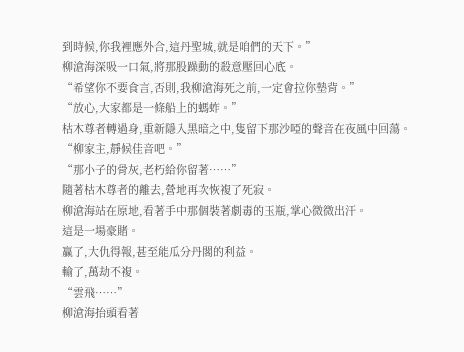到時候,你我裡應外合,這丹聖城,就是咱們的天下。”
柳滄海深吸一口氣,將那股躁動的殺意壓回心底。
“希望你不要食言,否則,我柳滄海死之前,一定會拉你墊背。”
“放心,大家都是一條船上的螞蚱。”
枯木尊者轉過身,重新隱入黑暗之中,隻留下那沙啞的聲音在夜風中回蕩。
“柳家主,靜候佳音吧。”
“那小子的骨灰,老朽給你留著……”
隨著枯木尊者的離去,營地再次恢複了死寂。
柳滄海站在原地,看著手中那個裝著劇毒的玉瓶,掌心微微出汗。
這是一場豪賭。
贏了,大仇得報,甚至能瓜分丹閣的利益。
輸了,萬劫不複。
“雲飛……”
柳滄海抬頭看著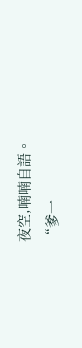夜空,喃喃自語。
“爹一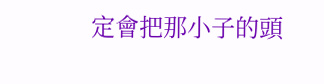定會把那小子的頭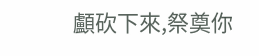顱砍下來,祭奠你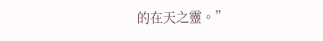的在天之靈。”